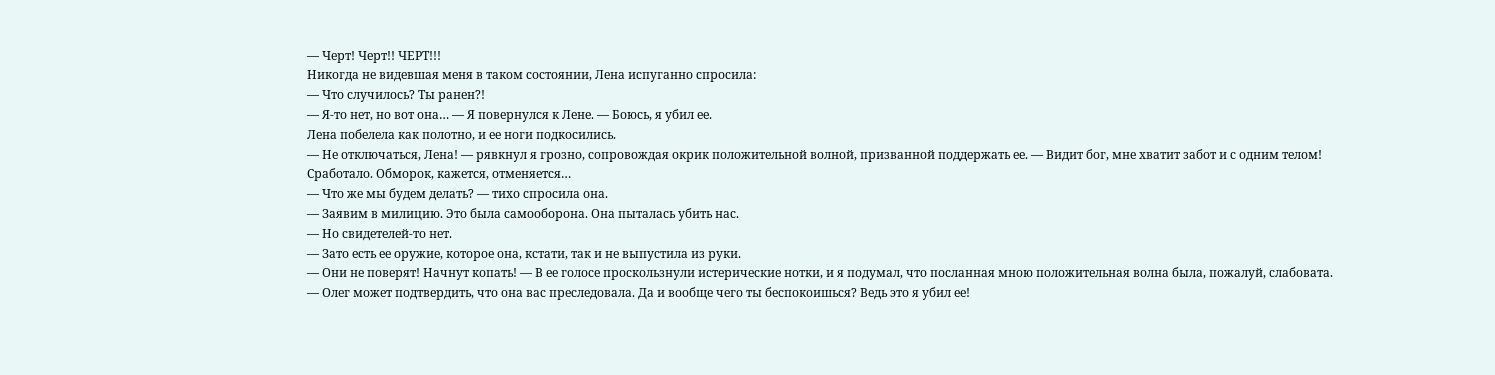— Черт! Черт!! ЧЕРТ!!!
Никогда не видевшая меня в таком состоянии, Лена испуганно спросила:
— Что случилось? Ты ранен?!
— Я-то нет, но вот она… — Я повернулся к Лене. — Боюсь, я убил ее.
Лена побелела как полотно, и ее ноги подкосились.
— Не отключаться, Лена! — рявкнул я грозно, сопровождая окрик положительной волной, призванной поддержать ее. — Видит бог, мне хватит забот и с одним телом!
Сработало. Обморок, кажется, отменяется…
— Что же мы будем делать? — тихо спросила она.
— Заявим в милицию. Это была самооборона. Она пыталась убить нас.
— Но свидетелей-то нет.
— Зато есть ее оружие, которое она, кстати, так и не выпустила из руки.
— Они не поверят! Начнут копать! — В ее голосе проскользнули истерические нотки, и я подумал, что посланная мною положительная волна была, пожалуй, слабовата.
— Олег может подтвердить, что она вас преследовала. Да и вообще чего ты беспокоишься? Ведь это я убил ее!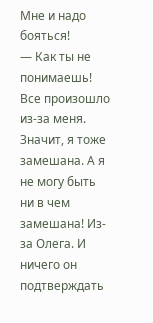Мне и надо бояться!
— Как ты не понимаешь! Все произошло из-за меня. Значит, я тоже замешана. А я не могу быть ни в чем замешана! Из-за Олега. И ничего он подтверждать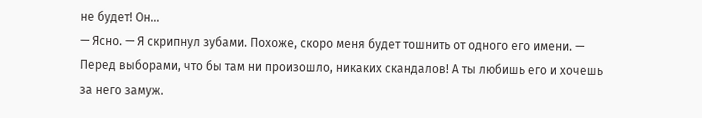не будет! Он…
— Ясно. — Я скрипнул зубами. Похоже, скоро меня будет тошнить от одного его имени. — Перед выборами, что бы там ни произошло, никаких скандалов! А ты любишь его и хочешь за него замуж.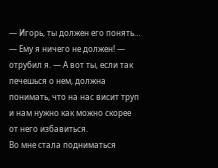— Игорь, ты должен его понять…
— Ему я ничего не должен! — отрубил я. — А вот ты, если так печешься о нем, должна понимать, что на нас висит труп и нам нужно как можно скорее от него избавиться.
Во мне стала подниматься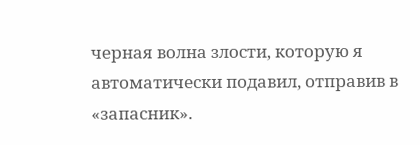черная волна злости, которую я автоматически подавил, отправив в «запасник».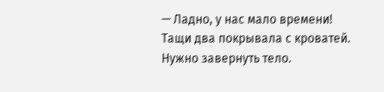— Ладно, у нас мало времени! Тащи два покрывала с кроватей. Нужно завернуть тело.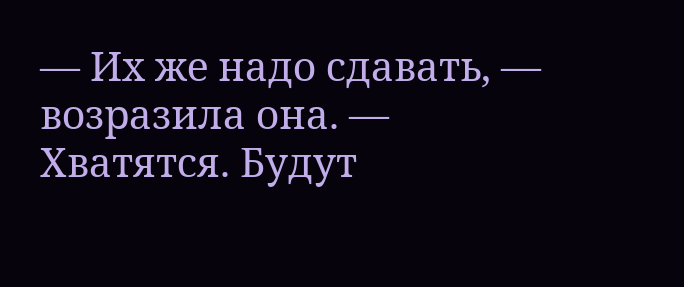— Их же надо сдавать, — возразила она. — Хватятся. Будут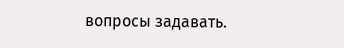вопросы задавать.